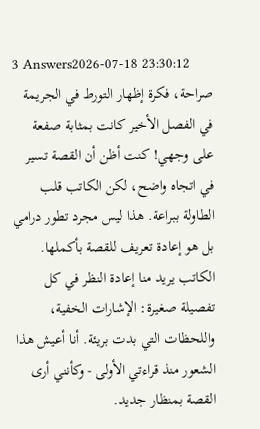3 Answers2026-07-18 23:30:12
صراحة، فكرة إظهار التورط في الجريمة في الفصل الأخير كانت بمثابة صفعة على وجهي! كنت أظن أن القصة تسير في اتجاه واضح، لكن الكاتب قلب الطاولة ببراعة. هذا ليس مجرد تطور درامي بل هو إعادة تعريف للقصة بأكملها.
الكاتب يريد منا إعادة النظر في كل تفصيلة صغيرة: الإشارات الخفية، واللحظات التي بدت بريئة. أنا أعيش هذا الشعور منذ قراءتي الأولى - وكأنني أرى القصة بمنظار جديد.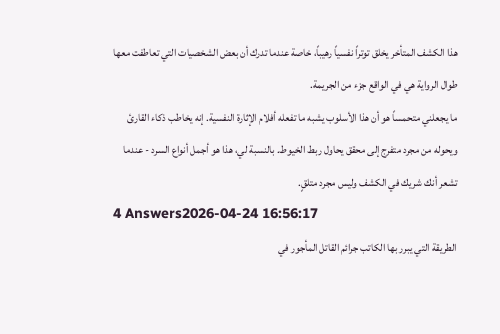هذا الكشف المتأخر يخلق توتراً نفسياً رهيباً، خاصة عندما تدرك أن بعض الشخصيات التي تعاطفت معها طوال الرواية هي في الواقع جزء من الجريمة.
ما يجعلني متحمساً هو أن هذا الأسلوب يشبه ما تفعله أفلام الإثارة النفسية. إنه يخاطب ذكاء القارئ ويحوله من مجرد متفرج إلى محقق يحاول ربط الخيوط. بالنسبة لي، هذا هو أجمل أنواع السرد - عندما تشعر أنك شريك في الكشف وليس مجرد متلقٍ.
4 Answers2026-04-24 16:56:17
الطريقة التي يبرر بها الكاتب جرائم القاتل المأجور في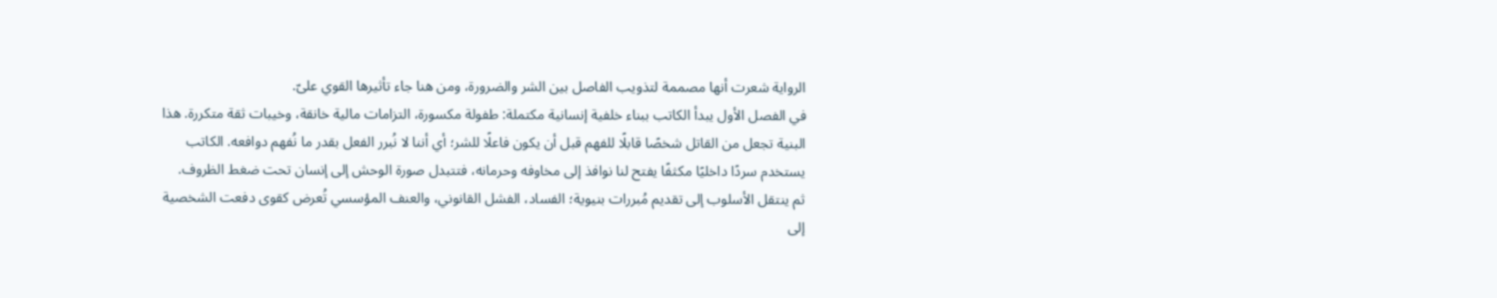الرواية شعرت أنها مصممة لتذويب الفاصل بين الشر والضرورة، ومن هنا جاء تأثيرها القوي علىّ.
في الفصل الأول يبدأ الكاتب ببناء خلفية إنسانية مكتملة: طفولة مكسورة، التزامات مالية خانقة، وخيبات ثقة متكررة. هذا البنية تجعل من القاتل شخصًا قابلًا للفهم قبل أن يكون فاعلًا للشر؛ أي أننا لا نُبرر الفعل بقدر ما نُفهم دوافعه. الكاتب يستخدم سردًا داخليًا مكثفًا يفتح لنا نوافذ إلى مخاوفه وحرمانه، فتتبدل صورة الوحش إلى إنسان تحت ضغط الظروف.
ثم ينتقل الأسلوب إلى تقديم مُبررات بنيوية؛ الفساد، الفشل القانوني، والعنف المؤسسي تُعرض كقوى دفعت الشخصية إلى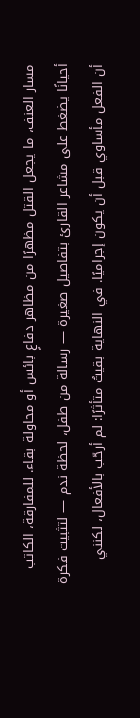مسار العنف، ما يجعل القتل مظهرًا من مظاهر دفاعٍ بائس أو محاولة بقاء. للمفارقة، الكاتب أحيانًا يضغط على مشاعر القارئ بتفاصيل صغيرة — رسالة من طفل، لحظة ندم — لتثبيت فكرة أن الفعل مأساوي قبل أن يكون إجراميًا. في النهاية بقيتُ متأثرًا: لم أرحّب بالأفعال، لكنني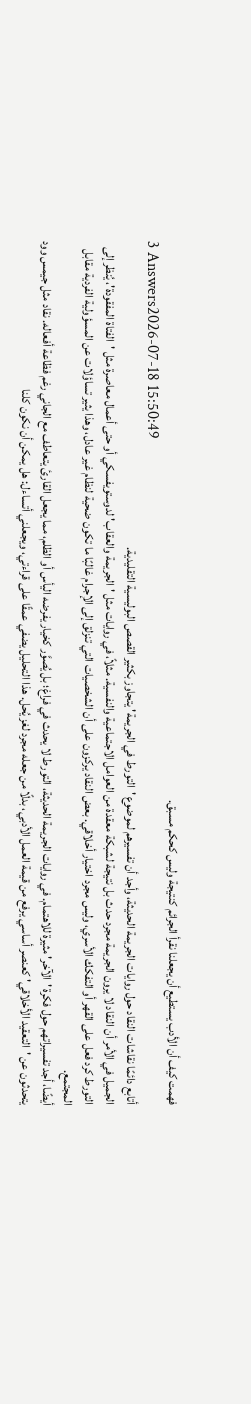فهمت كيف أن الأدب يستطيع أن يجعلنا نقرأ الجرائم كنتيجة وليس كحكم مسبق.
3 Answers2026-07-18 15:50:49
أتابع دائمًا نقاشات النقاد حول روايات الجريمة الحديثة، وأجد أن تفسيرهم لموضوع 'التورط في الجريمة' يتجاوز بكثير القصص البوليسية التقليدية.
الجميل في الأمر أن النقاد لا يرون الجريمة مجرد حدث بل نتيجة لشبكة معقدة من العوامل الاجتماعية والنفسية. مثلاً، في روايات مثل 'الجريمة والعقاب' لدوستويفسكي أو حتى أعمال معاصرة مثل 'الفتاة المفقودة'، يُنظر إلى التورط كرد فعل على القهر أو التفكك الأسري، وليس مجرد اختيار أخلاقي. بعض النقاد يركزون على أن الشخصيات التي تنزلق إلى الإجرام غالبًا ما تكون ضحية لنظام غير عادل، وهذا يثير تساؤلات عن المسؤولية الفردية مقابل المجتمع.
أيضًا، أجد تفسيراتهم حول فكرة 'الآخر' مثيرة للاهتمام. في روايات الجريمة الحديثة، التورط لا يحدث في فراغ؛ بل يُصوَّر كخيار يفرضه اليأس أو الظلم، مما يجعل القارئ يتعاطف مع الجاني رغم فظاعة أفعاله. نقاد مثل جيمس وود يتحدثون عن 'التعقيد الأخلاقي' كعنصر أساسي يرفع من قيمة العمل الأدبي، بدلًا من جعله مجرد لغز يُحل. هذا التحليل يضفي عمقًا على قراءتي، ويجعلني أتساءل: هل يمكن أن نكون كلنا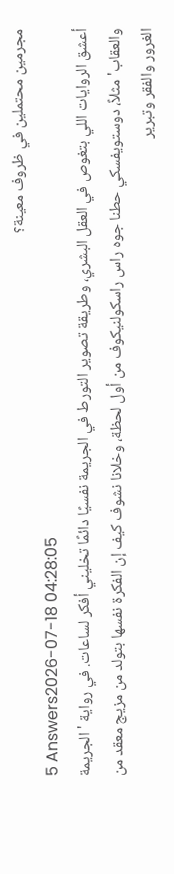مجرمين محتملين في ظروف معينة؟
5 Answers2026-07-18 04:28:05
أعشق الروايات اللي بتغوص في العقل البشري، وطريقة تصوير التورط في الجريمة نفسيًا دائمًا تخليني أفكر لساعات. في رواية 'الجريمة والعقاب' مثلاً، دوستويفسكي حطنا جوه راس راسكولنيكوف من أول لحظة، وخلانا نشوف كيف إن الفكرة نفسها بتولد من مزيج معقد من الغرور والفقر وتبرير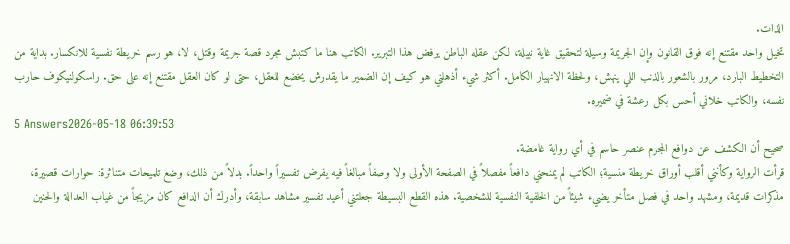الذات.
تخيل واحد مقتنع إنه فوق القانون وإن الجريمة وسيلة لتحقيق غاية نبيلة، لكن عقله الباطن يرفض هذا التبرير. الكاتب هنا ما كتبش مجرد قصة جريمة وقتل، لا، هو رسم خريطة نفسية للانكسار. بداية من التخطيط البارد، مرور بالشعور بالذنب اللي ينهش، ولحظة الانهيار الكامل. أكثر شيء أذهلني هو كيف إن الضمير ما يقدرش يخضع للعقل، حتى لو كان العقل مقتنع إنه على حق. راسكولنيكوف حارب نفسه، والكاتب خلاني أحس بكل رعشة في ضميره.
5 Answers2026-05-18 06:39:53
صحيح أن الكشف عن دوافع المجرم عنصر حاسم في أي رواية غامضة.
قرأت الرواية وكأنني أقلب أوراق خريطة منسية؛ الكاتب لم يمنحني دافعاً مفصلاً في الصفحة الأولى ولا وصفاً مبالغاً فيه يفرض تفسيراً واحداً. بدلاً من ذلك، وضع تلميحات متناثرة: حوارات قصيرة، مذكرات قديمة، ومشهد واحد في فصل متأخر يضيء شيئاً من الخلفية النفسية للشخصية. هذه القطع البسيطة جعلتني أعيد تفسير مشاهد سابقة، وأدرك أن الدافع كان مزيجاً من غياب العدالة والحنين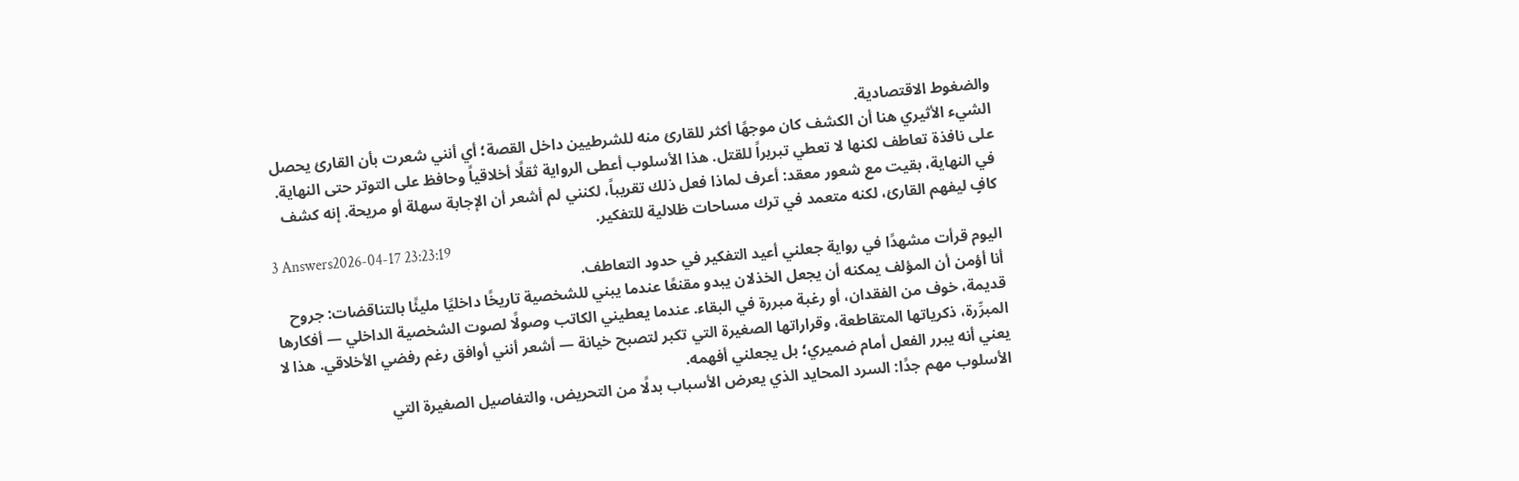والضغوط الاقتصادية.
الشيء الأثيري هنا أن الكشف كان موجهًا أكثر للقارئ منه للشرطيين داخل القصة؛ أي أنني شعرت بأن القارئ يحصل على نافذة تعاطف لكنها لا تعطي تبريراً للقتل. هذا الأسلوب أعطى الرواية ثقلًا أخلاقياً وحافظ على التوتر حتى النهاية. في النهاية، بقيت مع شعور معقد: أعرف لماذا فعل ذلك تقريباً، لكنني لم أشعر أن الإجابة سهلة أو مريحة. إنه كشف كافٍ ليفهم القارئ، لكنه متعمد في ترك مساحات ظلالية للتفكير.
3 Answers2026-04-17 23:23:19
اليوم قرأت مشهدًا في رواية جعلني أعيد التفكير في حدود التعاطف.
أنا أؤمن أن المؤلف يمكنه أن يجعل الخذلان يبدو مقنعًا عندما يبني للشخصية تاريخًا داخليًا مليئًا بالتناقضات: جروح قديمة، خوف من الفقدان، أو رغبة مبررة في البقاء. عندما يعطيني الكاتب وصولًا لصوت الشخصية الداخلي — أفكارها المبرِّرة، ذكرياتها المتقاطعة، وقراراتها الصغيرة التي تكبر لتصبح خيانة — أشعر أنني أوافق رغم رفضي الأخلاقي. هذا لا يعني أنه يبرر الفعل أمام ضميري؛ بل يجعلني أفهمه.
الأسلوب مهم جدًا: السرد المحايد الذي يعرض الأسباب بدلًا من التحريض، والتفاصيل الصغيرة التي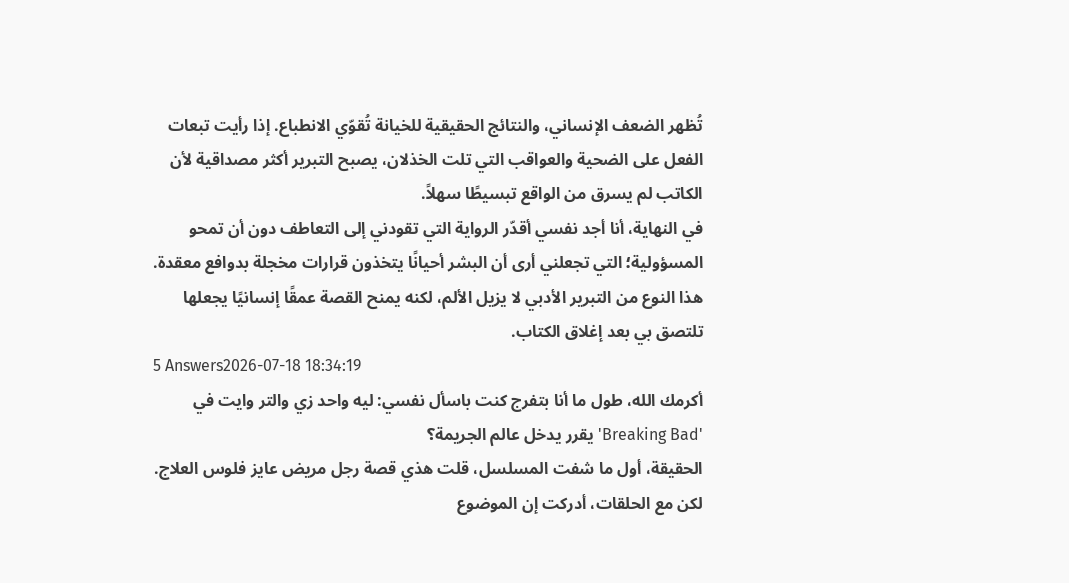تُظهر الضعف الإنساني، والنتائج الحقيقية للخيانة تُقوّي الانطباع. إذا رأيت تبعات الفعل على الضحية والعواقب التي تلت الخذلان، يصبح التبرير أكثر مصداقية لأن الكاتب لم يسرق من الواقع تبسيطًا سهلاً.
في النهاية، أنا أجد نفسي أقدّر الرواية التي تقودني إلى التعاطف دون أن تمحو المسؤولية؛ التي تجعلني أرى أن البشر أحيانًا يتخذون قرارات مخجلة بدوافع معقدة. هذا النوع من التبرير الأدبي لا يزيل الألم، لكنه يمنح القصة عمقًا إنسانيًا يجعلها تلتصق بي بعد إغلاق الكتاب.
5 Answers2026-07-18 18:34:19
أكرمك الله، طول ما أنا بتفرج كنت باسأل نفسي: ليه واحد زي والتر وايت في 'Breaking Bad' يقرر يدخل عالم الجريمة؟
الحقيقة، أول ما شفت المسلسل، قلت هذي قصة رجل مريض عايز فلوس العلاج. لكن مع الحلقات، أدركت إن الموضوع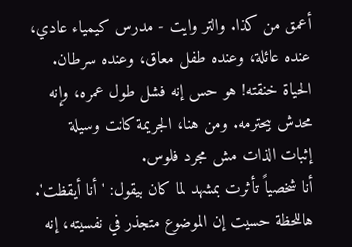أعمق من كذا. والتر وايت - مدرس كيمياء عادي، عنده عائلة، وعنده طفل معاق، وعنده سرطان. الحياة خنقته! هو حس إنه فشل طول عمره، وإنه محدش بيحترمه. ومن هنا، الجريمة كانت وسيلة إثبات الذات مش مجرد فلوس.
أنا شخصياً تأثرت بمشهد لما كان بيقول: 'أنا أيقظت'. هاللحظة حسيت إن الموضوع متجذر في نفسيته، إنه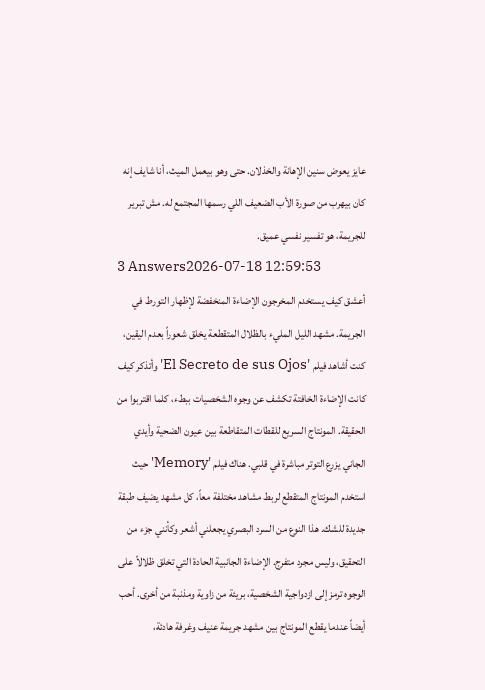عايز يعوض سنين الإهانة والخذلان. حتى وهو بيعمل الميث، أنا شايف إنه كان بيهرب من صورة الأب الضعيف اللي رسمها المجتمع له. مش تبرير للجريمة، هو تفسير نفسي عميق.
3 Answers2026-07-18 12:59:53
أعشق كيف يستخدم المخرجون الإضاءة المنخفضة لإظهار التورط في الجريمة. مشهد الليل المليء بالظلال المتقطعة يخلق شعوراً بعدم اليقين، كنت أشاهد فيلم 'El Secreto de sus Ojos' وأتذكر كيف كانت الإضاءة الخافتة تكشف عن وجوه الشخصيات ببطء، كلما اقتربوا من الحقيقة. المونتاج السريع للقطات المتقاطعة بين عيون الضحية وأيدي الجاني يزرع التوتر مباشرة في قلبي. هناك فيلم 'Memory' حيث استخدم المونتاج المتقطع لربط مشاهد مختلفة معاً، كل مشهد يضيف طبقة جديدة للشك. هذا النوع من السرد البصري يجعلني أشعر وكأنني جزء من التحقيق، وليس مجرد متفرج. الإضاءة الجانبية الحادة التي تخلق ظلالاً على الوجوه ترمز إلى ازدواجية الشخصية، بريئة من زاوية ومذنبة من أخرى. أحب أيضاً عندما يقطع المونتاج بين مشهد جريمة عنيف وغرفة هادئة،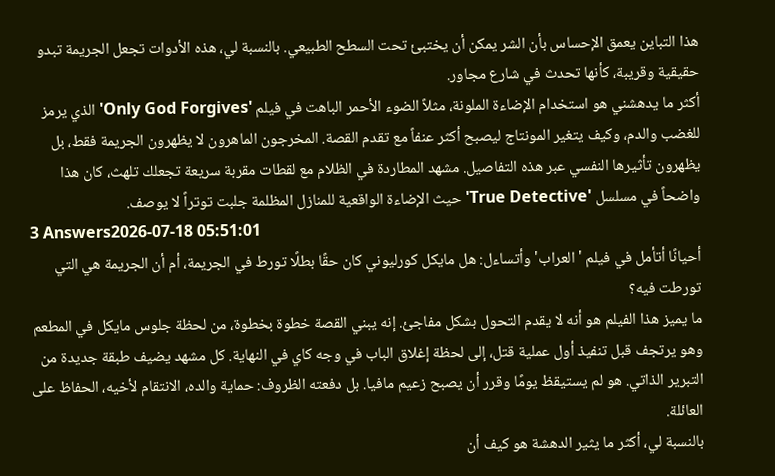هذا التباين يعمق الإحساس بأن الشر يمكن أن يختبئ تحت السطح الطبيعي. بالنسبة لي، هذه الأدوات تجعل الجريمة تبدو حقيقية وقريبة، كأنها تحدث في شارع مجاور.
أكثر ما يدهشني هو استخدام الإضاءة الملونة، مثلاً الضوء الأحمر الباهت في فيلم 'Only God Forgives' الذي يرمز للغضب والدم، وكيف يتغير المونتاج ليصبح أكثر عنفاً مع تقدم القصة. المخرجون الماهرون لا يظهرون الجريمة فقط، بل يظهرون تأثيرها النفسي عبر هذه التفاصيل. مشهد المطاردة في الظلام مع لقطات مقربة سريعة تجعلك تلهث، كان هذا واضحاً في مسلسل 'True Detective' حيث الإضاءة الواقعية للمنازل المظلمة جلبت توتراً لا يوصف.
3 Answers2026-07-18 05:51:01
أحيانًا أتأمل في فيلم 'العراب' وأتساءل: هل مايكل كورليوني كان حقًا بطلًا تورط في الجريمة، أم أن الجريمة هي التي تورطت فيه؟
ما يميز هذا الفيلم هو أنه لا يقدم التحول بشكل مفاجئ. إنه يبني القصة خطوة بخطوة، من لحظة جلوس مايكل في المطعم وهو يرتجف قبل تنفيذ أول عملية قتل، إلى لحظة إغلاق الباب في وجه كاي في النهاية. كل مشهد يضيف طبقة جديدة من التبرير الذاتي. هو لم يستيقظ يومًا وقرر أن يصبح زعيم مافيا. بل دفعته الظروف: حماية والده، الانتقام لأخيه، الحفاظ على العائلة.
بالنسبة لي، أكثر ما يثير الدهشة هو كيف أن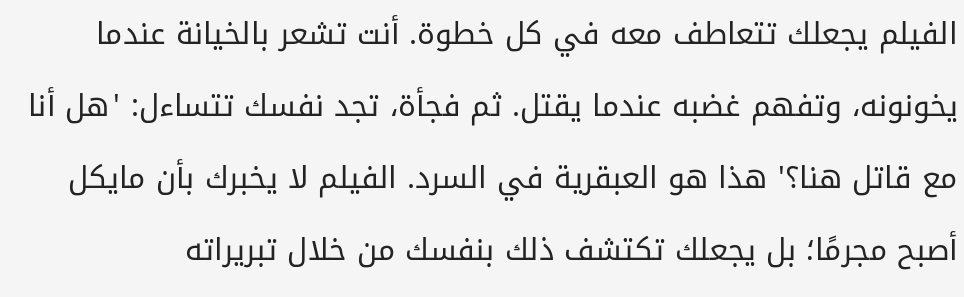الفيلم يجعلك تتعاطف معه في كل خطوة. أنت تشعر بالخيانة عندما يخونونه، وتفهم غضبه عندما يقتل. ثم فجأة، تجد نفسك تتساءل: 'هل أنا مع قاتل هنا؟' هذا هو العبقرية في السرد. الفيلم لا يخبرك بأن مايكل أصبح مجرمًا؛ بل يجعلك تكتشف ذلك بنفسك من خلال تبريراته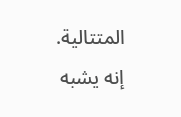المتتالية. إنه يشبه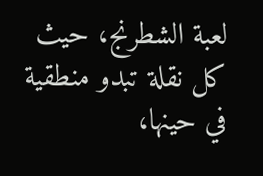لعبة الشطرنج، حيث كل نقلة تبدو منطقية في حينها،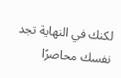لكنك في النهاية تجد نفسك محاصرًا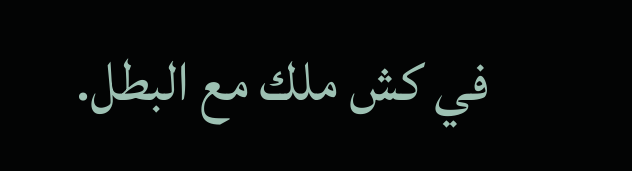في كش ملك مع البطل.